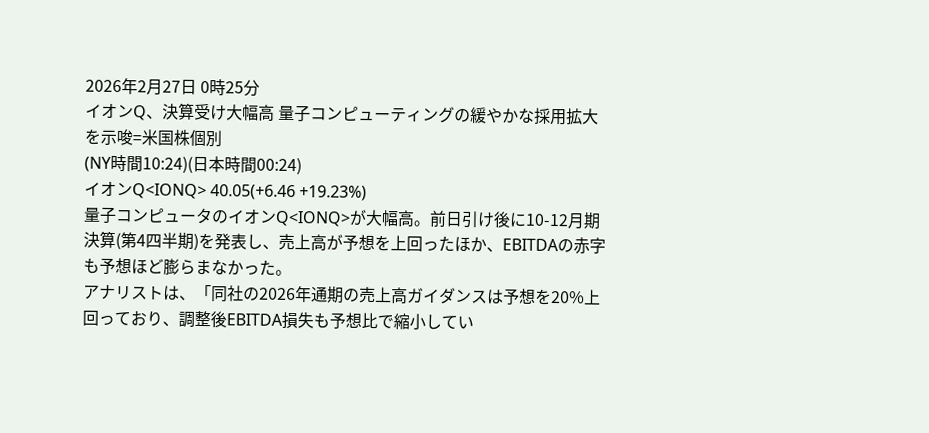2026年2月27日 0時25分
イオンQ、決算受け大幅高 量子コンピューティングの緩やかな採用拡大を示唆=米国株個別
(NY時間10:24)(日本時間00:24)
イオンQ<IONQ> 40.05(+6.46 +19.23%)
量子コンピュータのイオンQ<IONQ>が大幅高。前日引け後に10-12月期決算(第4四半期)を発表し、売上高が予想を上回ったほか、EBITDAの赤字も予想ほど膨らまなかった。
アナリストは、「同社の2026年通期の売上高ガイダンスは予想を20%上回っており、調整後EBITDA損失も予想比で縮小してい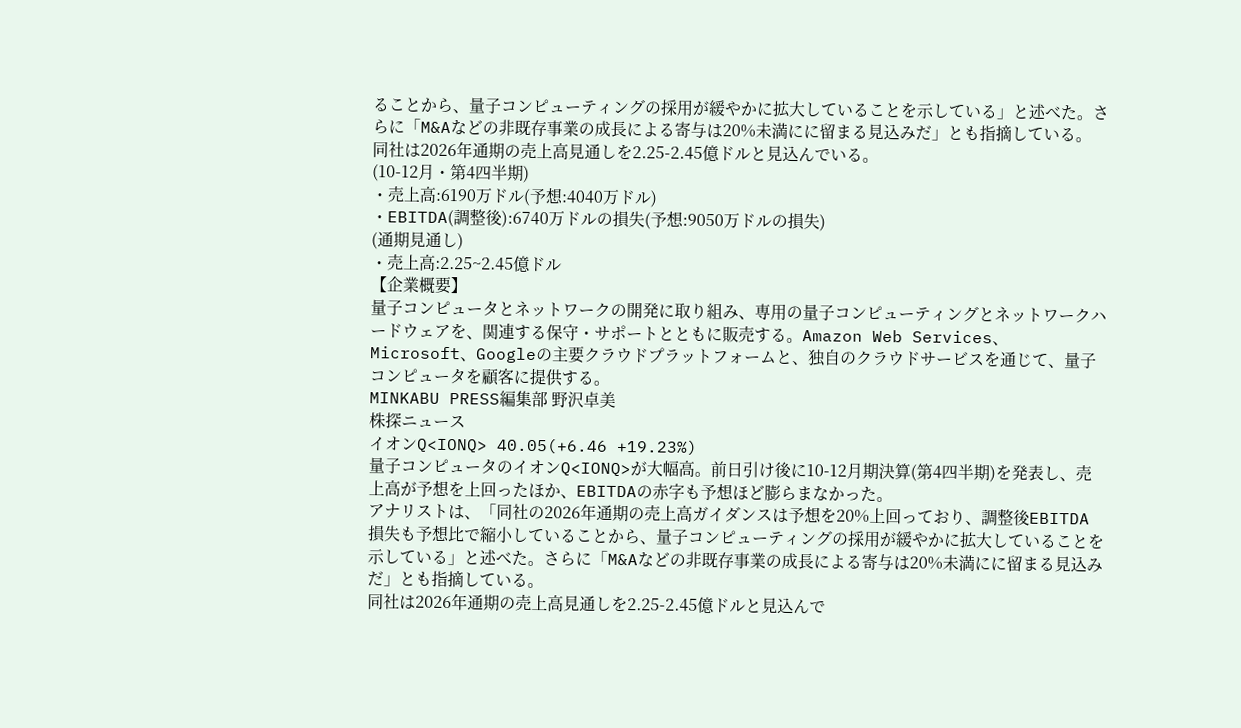ることから、量子コンピューティングの採用が緩やかに拡大していることを示している」と述べた。さらに「M&Aなどの非既存事業の成長による寄与は20%未満にに留まる見込みだ」とも指摘している。
同社は2026年通期の売上高見通しを2.25-2.45億ドルと見込んでいる。
(10-12月・第4四半期)
・売上高:6190万ドル(予想:4040万ドル)
・EBITDA(調整後):6740万ドルの損失(予想:9050万ドルの損失)
(通期見通し)
・売上高:2.25~2.45億ドル
【企業概要】
量子コンピュータとネットワークの開発に取り組み、専用の量子コンピューティングとネットワークハードウェアを、関連する保守・サポートとともに販売する。Amazon Web Services、Microsoft、Googleの主要クラウドプラットフォームと、独自のクラウドサービスを通じて、量子コンピュータを顧客に提供する。
MINKABU PRESS編集部 野沢卓美
株探ニュース
イオンQ<IONQ> 40.05(+6.46 +19.23%)
量子コンピュータのイオンQ<IONQ>が大幅高。前日引け後に10-12月期決算(第4四半期)を発表し、売上高が予想を上回ったほか、EBITDAの赤字も予想ほど膨らまなかった。
アナリストは、「同社の2026年通期の売上高ガイダンスは予想を20%上回っており、調整後EBITDA損失も予想比で縮小していることから、量子コンピューティングの採用が緩やかに拡大していることを示している」と述べた。さらに「M&Aなどの非既存事業の成長による寄与は20%未満にに留まる見込みだ」とも指摘している。
同社は2026年通期の売上高見通しを2.25-2.45億ドルと見込んで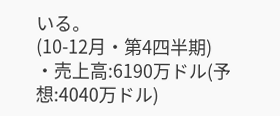いる。
(10-12月・第4四半期)
・売上高:6190万ドル(予想:4040万ドル)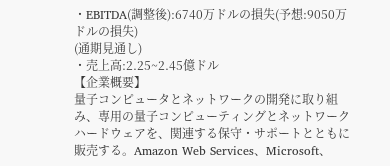・EBITDA(調整後):6740万ドルの損失(予想:9050万ドルの損失)
(通期見通し)
・売上高:2.25~2.45億ドル
【企業概要】
量子コンピュータとネットワークの開発に取り組み、専用の量子コンピューティングとネットワークハードウェアを、関連する保守・サポートとともに販売する。Amazon Web Services、Microsoft、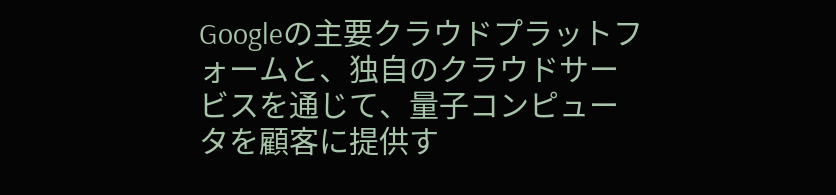Googleの主要クラウドプラットフォームと、独自のクラウドサービスを通じて、量子コンピュータを顧客に提供す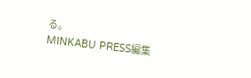る。
MINKABU PRESS編集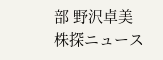部 野沢卓美
株探ニュース